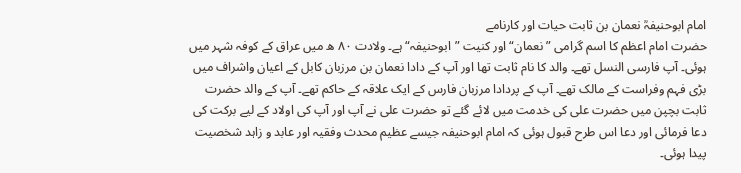امام ابوحنیفہؒ نعمان بن ثابت حیات اور کارنامے
حضرت امام اعظم کا اسم گرامی ”نعمان“ اور کنیت ”ابوحنیفہ“ ہے۔ ولادت ۸۰ ھ میں عراق کے کوفہ شہر میں ہوئی۔ آپ فارسی النسل تھے۔ والد کا نام ثابت تھا اور آپ کے دادا نعمان بن مرزبان کابل کے اعیان واشراف میں بڑی فہم وفراست کے مالک تھے۔ آپ کے پردادا مرزبان فارس کے ایک علاقہ کے حاکم تھے۔ آپ کے والد حضرت ثابت بچپن میں حضرت علی کی خدمت میں لائے گئے تو حضرت علی نے آپ اور آپ کی اولاد کے لیے برکت کی دعا فرمائی اور دعا اس طرح قبول ہوئی کہ امام ابوحنیفہ جیسے عظیم محدث وفقیہ اور عابد و زاہد شخصیت پیدا ہوئی۔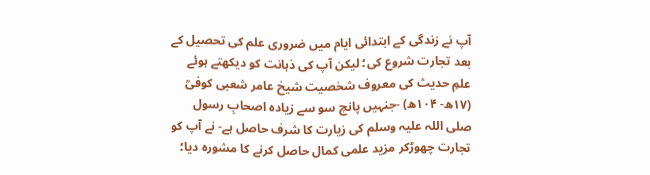آپ نے زندگی کے ابتدائی ایام میں ضروری علم کی تحصیل کے بعد تجارت شروع کی؛ لیکن آپ کی ذہانت کو دیکھتے ہوئے علمِ حدیث کی معروف شخصیت شیخ عامر شعبی کوفیؒ (۱۷ھ- ۱۰۴ھ) -جنہیں پانچ سو سے زیادہ اصحابِ رسول صلی اللہ علیہ وسلم کی زیارت کا شرف حاصل ہے- نے آپ کو تجارت چھوڑکر مزید علمی کمال حاصل کرنے کا مشورہ دیا؛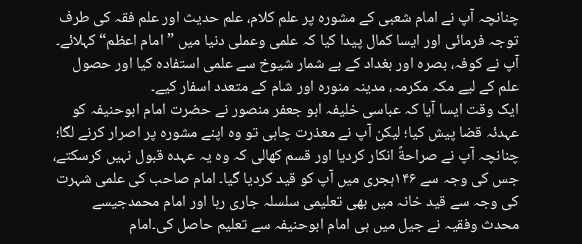چنانچہ آپ نے امام شعبی کے مشورہ پر علم کلام، علم حدیث اور علم فقہ کی طرف توجہ فرمائی اور ایسا کمال پیدا کیا کہ علمی وعملی دنیا میں ”امام اعظم“ کہلائے۔ آپ نے کوفہ، بصرہ اور بغداد کے بے شمار شیوخ سے علمی استفادہ کیا اور حصول علم کے لیے مکہ مکرمہ، مدینہ منورہ اور شام کے متعدد اسفار کیے۔
ایک وقت ایسا آیا کہ عباسی خلیفہ ابو جعفر منصور نے حضرت امام ابوحنیفہ کو عہدئہ قضا پیش کیا؛ لیکن آپ نے معذرت چاہی تو وہ اپنے مشورہ پر اصرار کرنے لگا؛ چنانچہ آپ نے صراحةً انکار کردیا اور قسم کھالی کہ وہ یہ عہدہ قبول نہیں کرسکتے، جس کی وجہ سے ۱۴۶ہجری میں آپ کو قید کردیا گیا۔ امام صاحب کی علمی شہرت کی وجہ سے قید خانہ میں بھی تعلیمی سلسلہ جاری رہا اور امام محمدجیسے محدث وفقیہ نے جیل میں ہی امام ابوحنیفہ سے تعلیم حاصل کی۔امام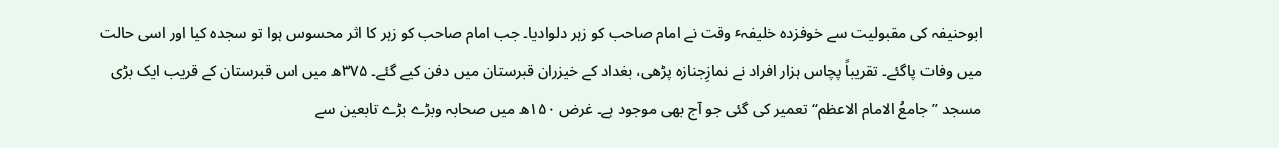ابوحنیفہ کی مقبولیت سے خوفزدہ خلیفہٴ وقت نے امام صاحب کو زہر دلوادیا۔ جب امام صاحب کو زہر کا اثر محسوس ہوا تو سجدہ کیا اور اسی حالت میں وفات پاگئے۔ تقریباً پچاس ہزار افراد نے نمازِجنازہ پڑھی، بغداد کے خیزران قبرستان میں دفن کیے گئے۔ ۳۷۵ھ میں اس قبرستان کے قریب ایک بڑی مسجد ”جامعُ الامام الاعظم“ تعمیر کی گئی جو آج بھی موجود ہے۔ غرض ۱۵۰ھ میں صحابہ وبڑے بڑے تابعین سے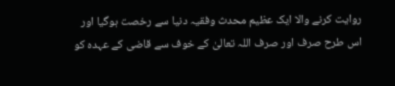روایت کرنے والا ایک عظیم محدث وفقیہ دنیا سے رخصت ہوگیا اور اس طرح صرف اور صرف اللہ تعالیٰ کے خوف سے قاضی کے عہدہ کو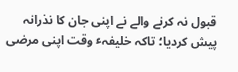قبول نہ کرنے والے نے اپنی جان کا نذرانہ پیش کردیا؛ تاکہ خلیفہٴ وقت اپنی مرضی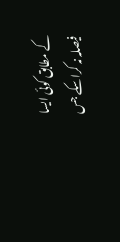کے مطابق کوئی ایسا فیصلہ نہ کراسکے جس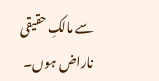سے مالکِ حقیقی ناراض ہوں۔